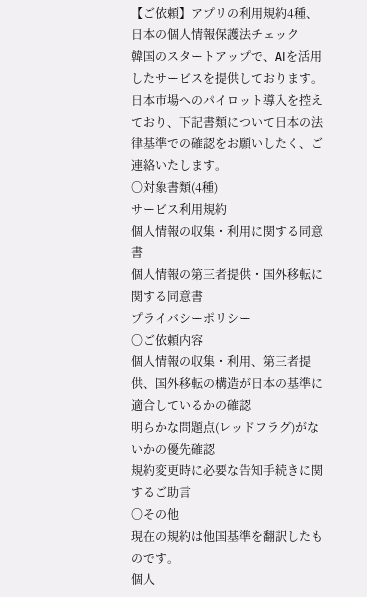【ご依頼】アプリの利用規約4種、日本の個人情報保護法チェック
韓国のスタートアップで、AIを活用したサービスを提供しております。
日本市場へのパイロット導入を控えており、下記書類について日本の法律基準での確認をお願いしたく、ご連絡いたします。
〇対象書類(4種)
サービス利用規約
個人情報の収集・利用に関する同意書
個人情報の第三者提供・国外移転に関する同意書
プライバシーポリシー
〇ご依頼内容
個人情報の収集・利用、第三者提供、国外移転の構造が日本の基準に適合しているかの確認
明らかな問題点(レッドフラグ)がないかの優先確認
規約変更時に必要な告知手続きに関するご助言
〇その他
現在の規約は他国基準を翻訳したものです。
個人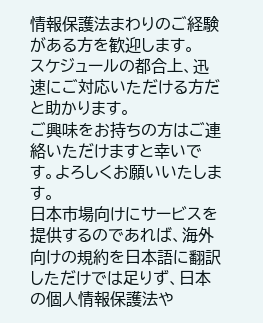情報保護法まわりのご経験がある方を歓迎します。
スケジュールの都合上、迅速にご対応いただける方だと助かります。
ご興味をお持ちの方はご連絡いただけますと幸いです。よろしくお願いいたします。
日本市場向けにサービスを提供するのであれば、海外向けの規約を日本語に翻訳しただけでは足りず、日本の個人情報保護法や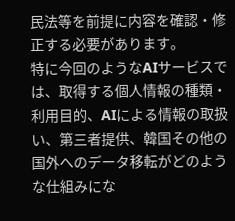民法等を前提に内容を確認・修正する必要があります。
特に今回のようなAIサービスでは、取得する個人情報の種類・利用目的、AIによる情報の取扱い、第三者提供、韓国その他の国外へのデータ移転がどのような仕組みにな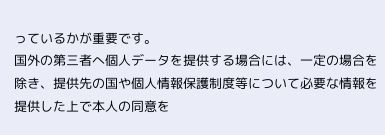っているかが重要です。
国外の第三者へ個人データを提供する場合には、一定の場合を除き、提供先の国や個人情報保護制度等について必要な情報を提供した上で本人の同意を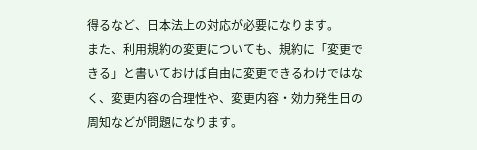得るなど、日本法上の対応が必要になります。
また、利用規約の変更についても、規約に「変更できる」と書いておけば自由に変更できるわけではなく、変更内容の合理性や、変更内容・効力発生日の周知などが問題になります。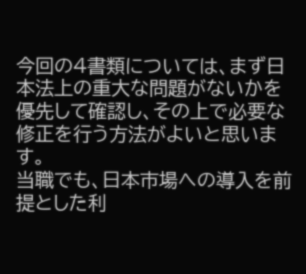今回の4書類については、まず日本法上の重大な問題がないかを優先して確認し、その上で必要な修正を行う方法がよいと思います。
当職でも、日本市場への導入を前提とした利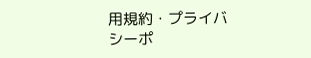用規約・プライバシーポ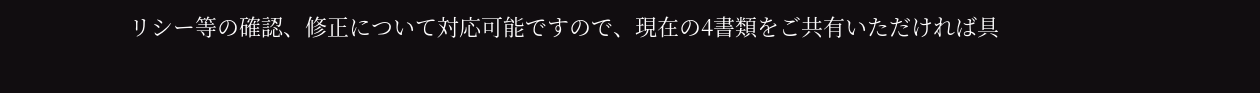リシー等の確認、修正について対応可能ですので、現在の4書類をご共有いただければ具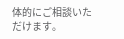体的にご相談いただけます。